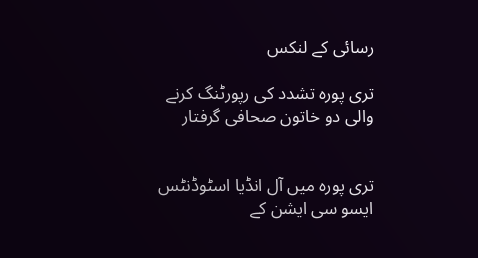رسائی کے لنکس

تری پورہ تشدد کی رپورٹنگ کرنے والی دو خاتون صحافی گرفتار


تری پورہ میں آل انڈیا اسٹوڈنٹس ایسو سی ایشن کے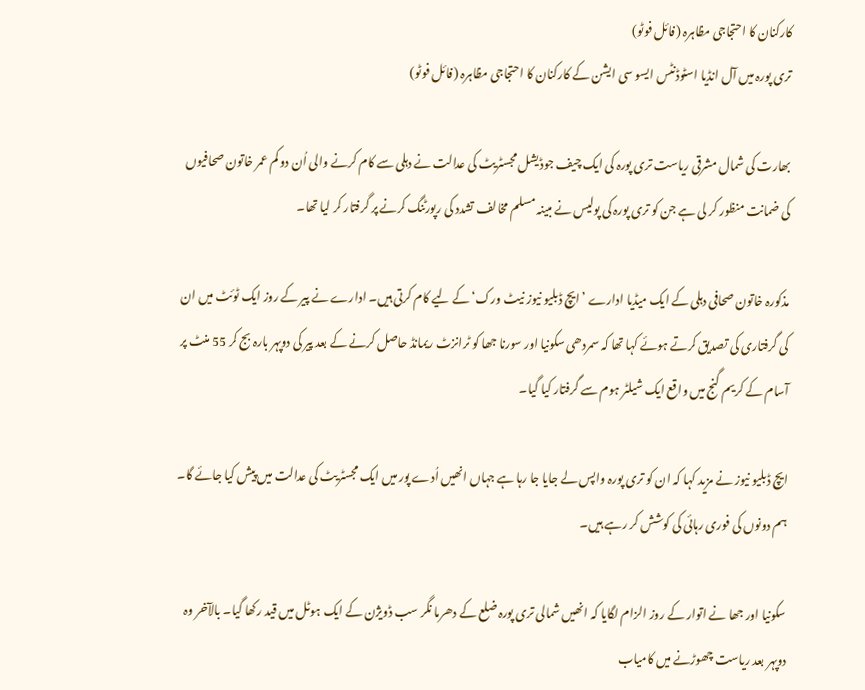کارکنان کا احتجاجی مظاہرہ (فائل فوٹو)
تری پورہ میں آل انڈیا اسٹوڈنٹس ایسو سی ایشن کے کارکنان کا احتجاجی مظاہرہ (فائل فوٹو)

بھارت کی شمال مشرقی ریاست تری پورہ کی ایک چیف جوڈیشل مجسٹریٹ کی عدالت نے دہلی سے کام کرنے والی اُن دو کم عمر خاتون صحافیوں کی ضمانت منظور کر لی ہے جن کو تری پورہ کی پولیس نے مبینہ مسلم مخالف تشدد کی رپورٹنگ کرنے پر گرفتار کر لیا تھا۔

مذکورہ خاتون صحافی دہلی کے ایک میڈیا ادارے ’ایچ ڈبلیو نیوز نیٹ ورک‘ کے لیے کام کرتی ہیں۔ ادارے نے پیر کے روز ایک ٹوئٹ میں ان کی گرفتاری کی تصدیق کرتے ہوئے کہا تھا کہ سمردھی سکونیا اور سورنا جھا کو ٹرانزٹ ریمانڈ حاصل کرنے کے بعد پیر کی دوپہر بارہ بج کر 55 منٹ پر آسام کے کریم گنج میں واقع ایک شیلٹر ہوم سے گرفتار کیا گیا۔

ایچ ڈبلیو نیوز نے مزید کہا کہ ان کو تری پورہ واپس لے جایا جا رہا ہے جہاں انھیں اُدے پور میں ایک مجسٹریٹ کی عدالت میں پیش کیا جائے گا۔ ہم دونوں کی فوری رہائی کی کوشش کر رہے ہیں۔

سکونیا اور جھا نے اتوار کے روز الزام لگایا کہ انھیں شمالی تری پورہ ضلع کے دھرما نگر سب ڈویژن کے ایک ہوٹل میں قید رکھا گیا۔ بالآخر وہ دوپہر بعد ریاست چھوڑنے میں کامیاب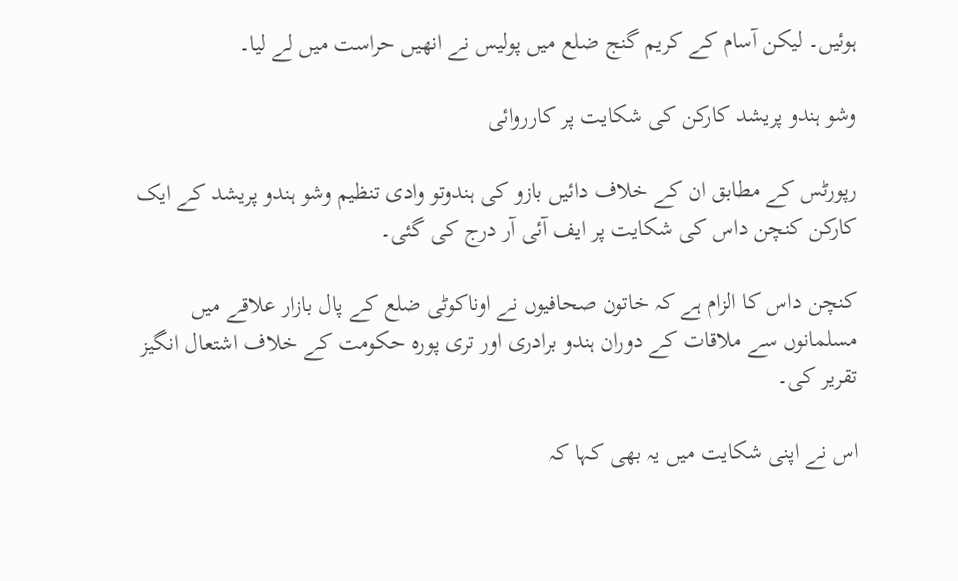ہوئیں۔ لیکن آسام کے کریم گنج ضلع میں پولیس نے انھیں حراست میں لے لیا۔

وشو ہندو پریشد کارکن کی شکایت پر کارروائی

رپورٹس کے مطابق ان کے خلاف دائیں بازو کی ہندوتو وادی تنظیم وشو ہندو پریشد کے ایک کارکن کنچن داس کی شکایت پر ایف آئی آر درج کی گئی۔

کنچن داس کا الزام ہے کہ خاتون صحافیوں نے اوناکوٹی ضلع کے پال بازار علاقے میں مسلمانوں سے ملاقات کے دوران ہندو برادری اور تری پورہ حکومت کے خلاف اشتعال انگیز تقریر کی۔

اس نے اپنی شکایت میں یہ بھی کہا کہ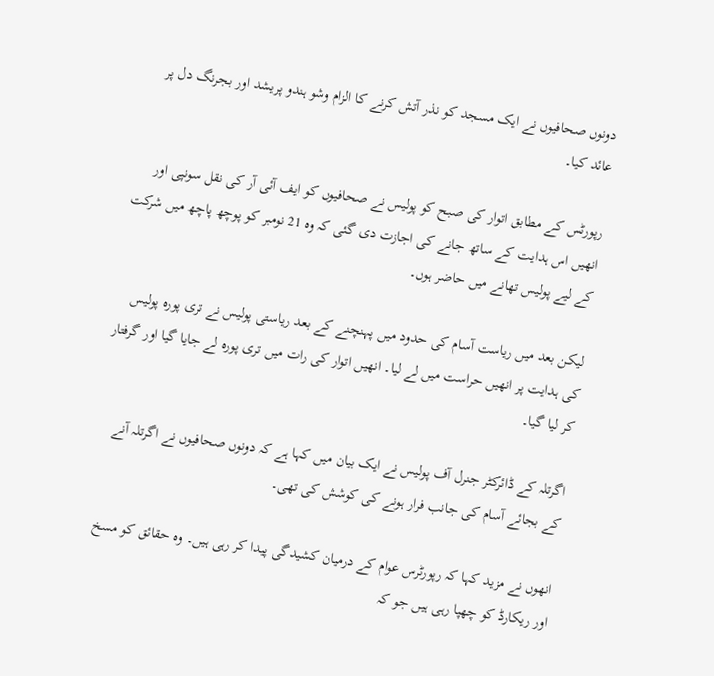دونوں صحافیوں نے ایک مسجد کو نذر آتش کرنے کا الزام وشو ہندو پریشد اور بجرنگ دل پر عائد کیا۔

رپورٹس کے مطابق اتوار کی صبح کو پولیس نے صحافیوں کو ایف آئی آر کی نقل سونپی اور انھیں اس ہدایت کے ساتھ جانے کی اجازت دی گئی کہ وہ 21 نومبر کو پوچھ پاچھ میں شرکت کے لیے پولیس تھانے میں حاضر ہوں۔

لیکن بعد میں ریاست آسام کی حدود میں پہنچنے کے بعد ریاستی پولیس نے تری پورہ پولیس کی ہدایت پر انھیں حراست میں لے لیا۔ انھیں اتوار کی رات میں تری پورہ لے جایا گیا اور گرفتار کر لیا گیا۔

اگرتلہ کے ڈائرکٹر جنرل آف پولیس نے ایک بیان میں کہا ہے کہ دونوں صحافیوں نے اگرتلہ آنے کے بجائے آسام کی جانب فرار ہونے کی کوشش کی تھی۔

انھوں نے مزید کہا کہ رپورٹرس عوام کے درمیان کشیدگی پیدا کر رہی ہیں۔ وہ حقائق کو مسخ اور ریکارڈ کو چھپا رہی ہیں جو کہ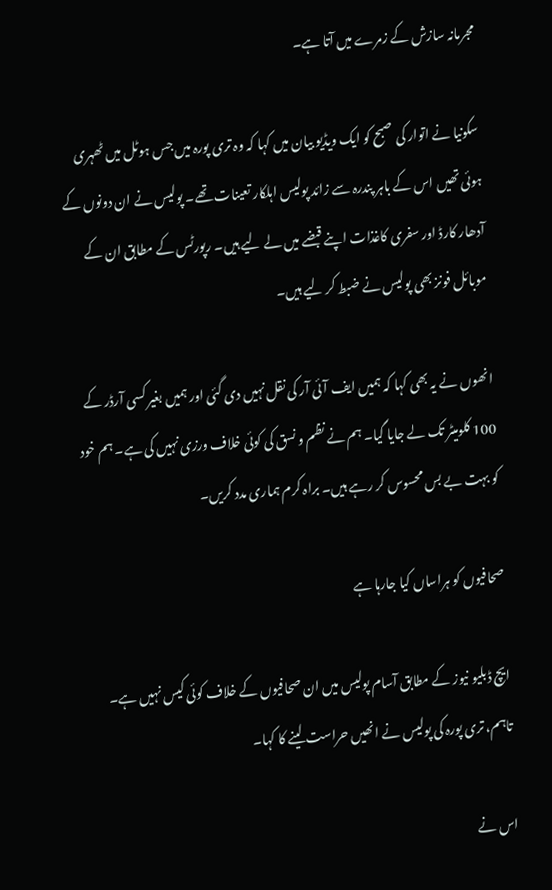مجرمانہ سازش کے زمرے میں آتا ہے۔

سکونیا نے اتوار کی صبح کو ایک ویڈیو بیان میں کہا کہ وہ تری پورہ میں جس ہوٹل میں ٹھہری ہوئی تھیں اس کے باہر پندرہ سے زائد پولیس اہلکار تعینات تھے۔ پولیس نے ان دونوں کے آدھار کارڈ اور سفری کاغذات اپنے قبضے میں لے لیے ہیں۔ رپورٹس کے مطابق ان کے موبائل فونز بھی پولیس نے ضبط کر لیے ہیں۔

انھوں نے یہ بھی کہا کہ ہمیں ایف آئی آر کی نقل نہیں دی گئی اور ہمیں بغیر کسی آرڈر کے 100 کلومیٹر تک لے جایا گیا۔ ہم نے نظم و نسق کی کوئی خلاف ورزی نہیں کی ہے۔ ہم خود کو بہت بے بس محسوس کر رہے ہیں۔ براہ کرم ہماری مدد کریں۔

صحافیوں کو ہراساں کیا جارہا ہے

ایچ ڈبلیو نیوز کے مطابق آسام پولیس میں ان صحافیوں کے خلاف کوئی کیس نہیں ہے۔ تاہم، تری پورہ کی پولیس نے انھیں حراست لینے کا کہا۔

اس نے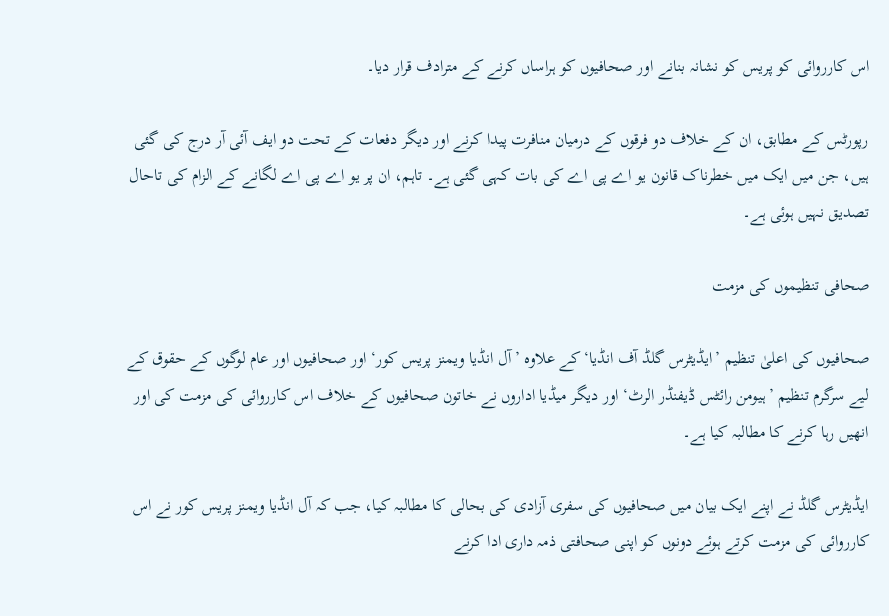اس کارروائی کو پریس کو نشانہ بنانے اور صحافیوں کو ہراساں کرنے کے مترادف قرار دیا۔

رپورٹس کے مطابق، ان کے خلاف دو فرقوں کے درمیان منافرت پیدا کرنے اور دیگر دفعات کے تحت دو ایف آئی آر درج کی گئی ہیں، جن میں ایک میں خطرناک قانون یو اے پی اے کی بات کہی گئی ہے۔ تاہم، ان پر یو اے پی اے لگانے کے الزام کی تاحال تصدیق نہیں ہوئی ہے۔

صحافی تنظیموں کی مزمت

صحافیوں کی اعلیٰ تنظیم ’ایڈیٹرس گلڈ آف انڈیا‘ کے علاوہ ’ آل انڈیا ویمنز پریس کور‘ اور صحافیوں اور عام لوگوں کے حقوق کے لیے سرگرم تنظیم ’ہیومن رائٹس ڈیفنڈر الرٹ‘ اور دیگر میڈیا اداروں نے خاتون صحافیوں کے خلاف اس کارروائی کی مزمت کی اور انھیں رہا کرنے کا مطالبہ کیا ہے۔

ایڈیٹرس گلڈ نے اپنے ایک بیان میں صحافیوں کی سفری آزادی کی بحالی کا مطالبہ کیا، جب کہ آل انڈیا ویمنز پریس کور نے اس کارروائی کی مزمت کرتے ہوئے دونوں کو اپنی صحافتی ذمہ داری ادا کرنے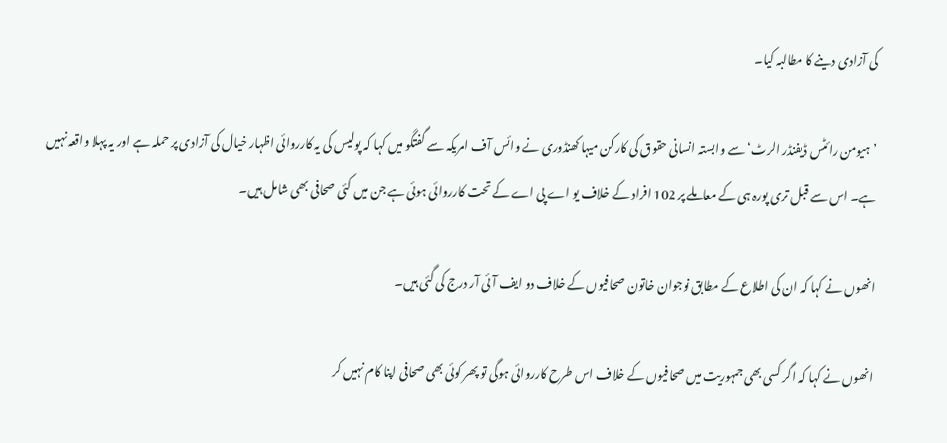کی آزادی دینے کا مطالبہ کیا۔

’ہیومن رائٹس ڈیفنڈر الرٹ‘ سے وابستہ انسانی حقوق کی کارکن میہا کھنڈوری نے وائس آف امریکہ سے گفتگو میں کہا کہ پولیس کی یہ کارروائی اظہار خیال کی آزادی پر حملہ ہے اور یہ پہلا واقعہ نہیں ہے۔ اس سے قبل تری پورہ ہی کے معاملے پر 102 افراد کے خلاف یو اے پی اے کے تحت کارروائی ہوئی ہے جن میں کئی صحافی بھی شامل ہیں۔

انھوں نے کہا کہ ان کی اطلاع کے مطابق نوجوان خاتون صحافیوں کے خلاف دو ایف آئی آر درج کی گئی ہیں۔

انھوں نے کہا کہ اگر کسی بھی جمہوریت میں صحافیوں کے خلاف اس طرح کارروائی ہوگی تو پھر کوئی بھی صحافی اپنا کام نہیں کر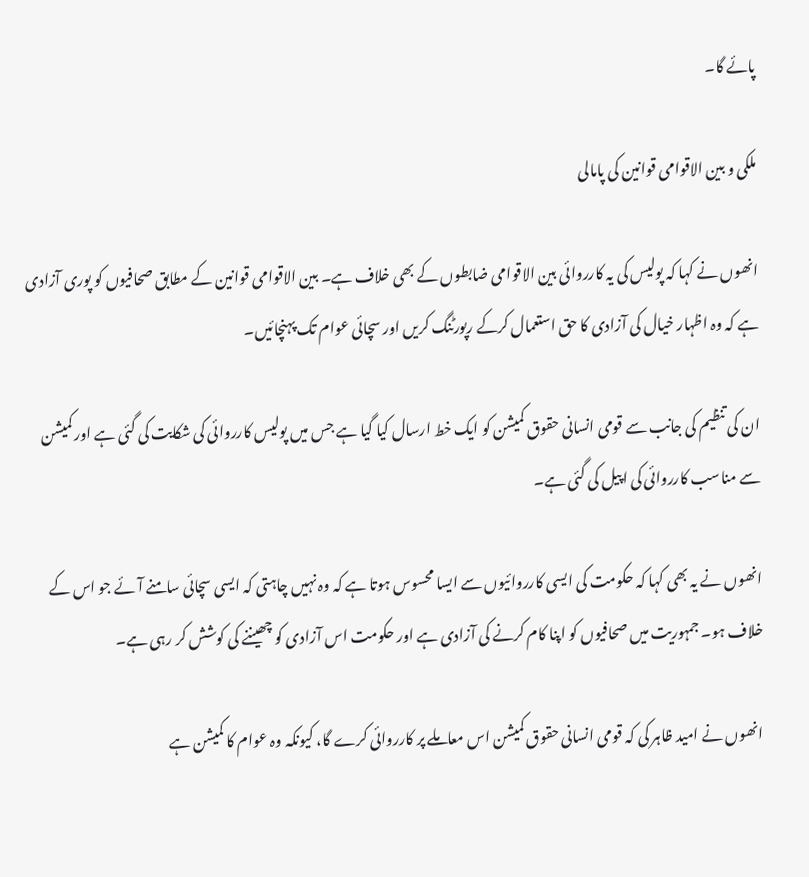پائے گا۔

ملکی و بین الاقوامی قوانین کی پامالی

انھوں نے کہا کہ پولیس کی یہ کارروائی بین الاقوامی ضابطوں کے بھی خلاف ہے۔ بین الاقوامی قوانین کے مطابق صحافیوں کو پوری آزادی ہے کہ وہ اظہار خیال کی آزادی کا حق استعمال کرکے رپورٹنگ کریں اور سچائی عوام تک پہنچائیں۔

ان کی تنظیم کی جانب سے قومی انسانی حقوق کمیشن کو ایک خط ارسال کیا گیا ہے جس میں پولیس کارروائی کی شکایت کی گئی ہے اور کمیشن سے مناسب کارروائی کی اپیل کی گئی ہے۔

انھوں نے یہ بھی کہا کہ حکومت کی ایسی کارروائیوں سے ایسا محسوس ہوتا ہے کہ وہ نہیں چاہتی کہ ایسی سچائی سامنے آئے جو اس کے خلاف ہو۔ جمہوریت میں صحافیوں کو اپنا کام کرنے کی آزادی ہے اور حکومت اس آزادی کو چھیننے کی کوشش کر رہی ہے۔

انھوں نے امید ظاہر کی کہ قومی انسانی حقوق کمیشن اس معاملے پر کارروائی کرے گا، کیونکہ وہ عوام کا کمیشن ہے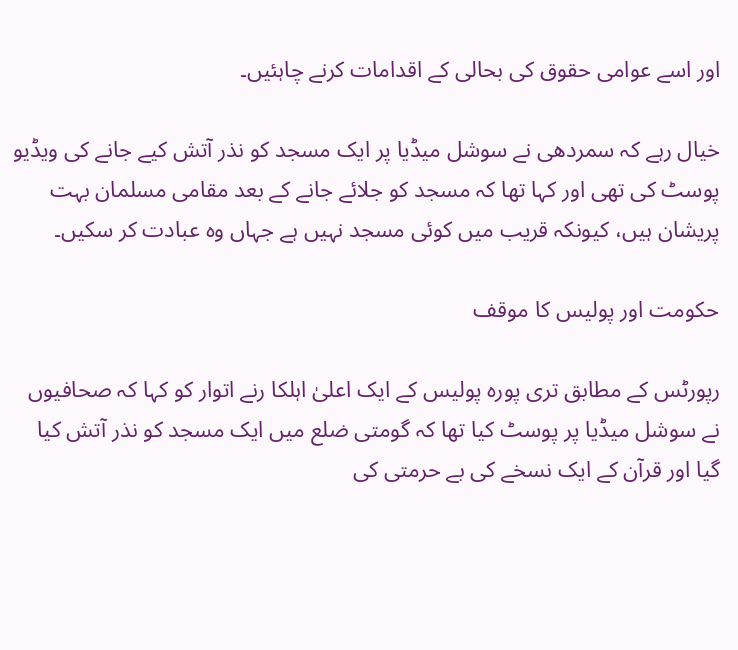اور اسے عوامی حقوق کی بحالی کے اقدامات کرنے چاہئیں۔

خیال رہے کہ سمردھی نے سوشل میڈیا پر ایک مسجد کو نذر آتش کیے جانے کی ویڈیو پوسٹ کی تھی اور کہا تھا کہ مسجد کو جلائے جانے کے بعد مقامی مسلمان بہت پریشان ہیں، کیونکہ قریب میں کوئی مسجد نہیں ہے جہاں وہ عبادت کر سکیں۔

حکومت اور پولیس کا موقف

رپورٹس کے مطابق تری پورہ پولیس کے ایک اعلیٰ اہلکا رنے اتوار کو کہا کہ صحافیوں نے سوشل میڈیا پر پوسٹ کیا تھا کہ گومتی ضلع میں ایک مسجد کو نذر آتش کیا گیا اور قرآن کے ایک نسخے کی بے حرمتی کی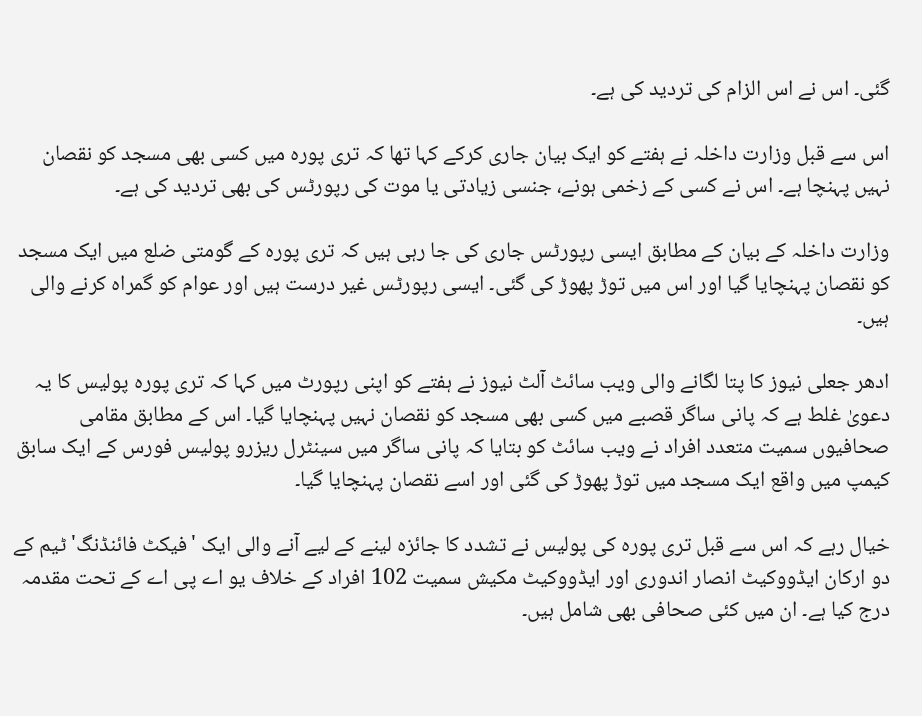گئی۔ اس نے اس الزام کی تردید کی ہے۔

اس سے قبل وزارت داخلہ نے ہفتے کو ایک بیان جاری کرکے کہا تھا کہ تری پورہ میں کسی بھی مسجد کو نقصان نہیں پہنچا ہے۔ اس نے کسی کے زخمی ہونے، جنسی زیادتی یا موت کی رپورٹس کی بھی تردید کی ہے۔

وزارت داخلہ کے بیان کے مطابق ایسی رپورٹس جاری کی جا رہی ہیں کہ تری پورہ کے گومتی ضلع میں ایک مسجد کو نقصان پہنچایا گیا اور اس میں توڑ پھوڑ کی گئی۔ ایسی رپورٹس غیر درست ہیں اور عوام کو گمراہ کرنے والی ہیں۔

ادھر جعلی نیوز کا پتا لگانے والی ویب سائٹ آلٹ نیوز نے ہفتے کو اپنی رپورٹ میں کہا کہ تری پورہ پولیس کا یہ دعویٰ غلط ہے کہ پانی ساگر قصبے میں کسی بھی مسجد کو نقصان نہیں پہنچایا گیا۔ اس کے مطابق مقامی صحافیوں سمیت متعدد افراد نے ویب سائٹ کو بتایا کہ پانی ساگر میں سینٹرل ریزرو پولیس فورس کے ایک سابق کیمپ میں واقع ایک مسجد میں توڑ پھوڑ کی گئی اور اسے نقصان پہنچایا گیا۔

خیال رہے کہ اس سے قبل تری پورہ کی پولیس نے تشدد کا جائزہ لینے کے لیے آنے والی ایک 'فیکٹ فائنڈنگ' ٹیم کے دو ارکان ایڈووکیٹ انصار اندوری اور ایڈووکیٹ مکیش سمیت 102 افراد کے خلاف یو اے پی اے کے تحت مقدمہ درج کیا ہے۔ ان میں کئی صحافی بھی شامل ہیں۔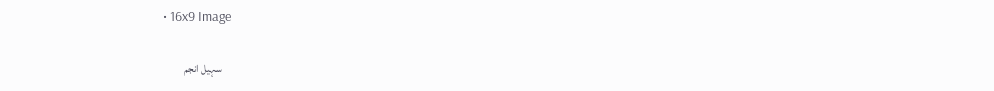• 16x9 Image

    سہیل انجم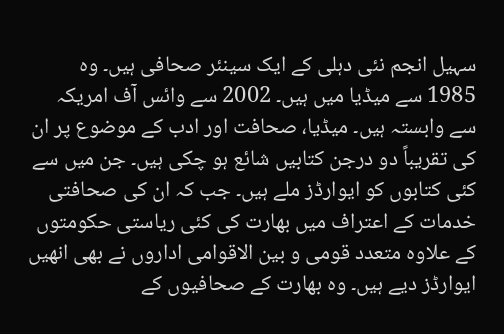سہیل انجم نئی دہلی کے ایک سینئر صحافی ہیں۔ وہ 1985 سے میڈیا میں ہیں۔ 2002 سے وائس آف امریکہ سے وابستہ ہیں۔ میڈیا، صحافت اور ادب کے موضوع پر ان کی تقریباً دو درجن کتابیں شائع ہو چکی ہیں۔ جن میں سے کئی کتابوں کو ایوارڈز ملے ہیں۔ جب کہ ان کی صحافتی خدمات کے اعتراف میں بھارت کی کئی ریاستی حکومتوں کے علاوہ متعدد قومی و بین الاقوامی اداروں نے بھی انھیں ایوارڈز دیے ہیں۔ وہ بھارت کے صحافیوں کے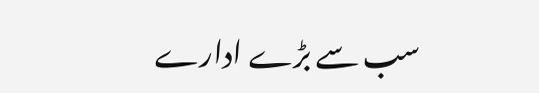سب سے بڑے ادارے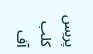پریس کلب آف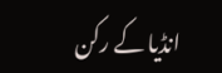انڈیا کے رکن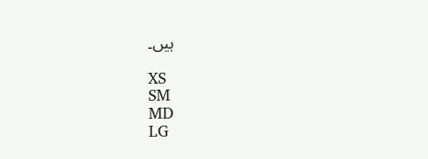ہیں۔

XS
SM
MD
LG